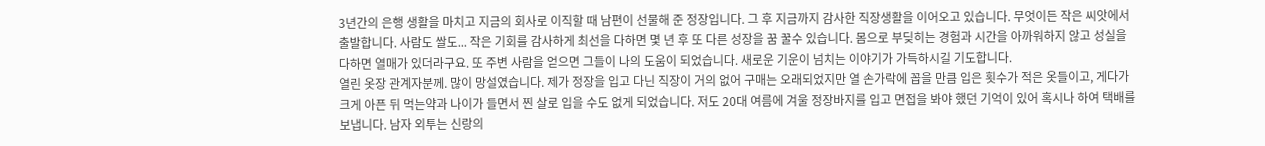3년간의 은행 생활을 마치고 지금의 회사로 이직할 때 남편이 선물해 준 정장입니다. 그 후 지금까지 감사한 직장생활을 이어오고 있습니다. 무엇이든 작은 씨앗에서 출발합니다. 사람도 쌀도... 작은 기회를 감사하게 최선을 다하면 몇 년 후 또 다른 성장을 꿈 꿀수 있습니다. 몸으로 부딪히는 경험과 시간을 아까워하지 않고 성실을 다하면 열매가 있더라구요. 또 주변 사람을 얻으면 그들이 나의 도움이 되었습니다. 새로운 기운이 넘치는 이야기가 가득하시길 기도합니다.
열린 옷장 관계자분께. 많이 망설였습니다. 제가 정장을 입고 다닌 직장이 거의 없어 구매는 오래되었지만 열 손가락에 꼽을 만큼 입은 횟수가 적은 옷들이고, 게다가 크게 아픈 뒤 먹는약과 나이가 들면서 찐 살로 입을 수도 없게 되었습니다. 저도 20대 여름에 겨울 정장바지를 입고 면접을 봐야 했던 기억이 있어 혹시나 하여 택배를 보냅니다. 남자 외투는 신랑의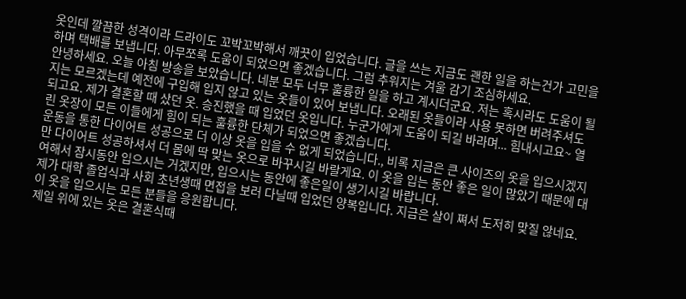옷인데 깔끔한 성격이라 드라이도 꼬박꼬박해서 깨끗이 입었습니다. 글을 쓰는 지금도 괜한 일을 하는건가 고민을 하며 택배를 보냅니다. 아무쪼록 도움이 되었으면 좋겠습니다. 그럼 추워지는 겨울 감기 조심하세요.
안녕하세요. 오늘 아침 방송을 보았습니다. 네분 모두 너무 훌륭한 일을 하고 계시더군요. 저는 혹시라도 도움이 될지는 모르겠는데 예전에 구입해 입지 않고 있는 옷들이 있어 보냅니다. 오래된 옷들이라 사용 못하면 버려주셔도 되고요. 제가 결혼할 때 샀던 옷. 승진했을 때 입었던 옷입니다. 누군가에게 도움이 되길 바라며... 힘내시고요~ 열린 옷장이 모든 이들에게 힘이 되는 훌륭한 단체가 되었으면 좋겠습니다.
운동을 통한 다이어트 성공으로 더 이상 옷을 입을 수 없게 되었습니다., 비록 지금은 큰 사이즈의 옷을 입으시겠지만 다이어트 성공하셔서 더 몸에 딱 맞는 옷으로 바꾸시길 바랄게요. 이 옷을 입는 동안 좋은 일이 많았기 때문에 대여해서 잠시동안 입으시는 거겠지만, 입으시는 동안에 좋은일이 생기시길 바랍니다.
제가 대학 졸업식과 사회 초년생때 면접을 보러 다닐때 입었던 양복입니다. 지금은 살이 쪄서 도저히 맞질 않네요. 이 옷을 입으시는 모든 분들을 응원합니다.
제일 위에 있는 옷은 결혼식때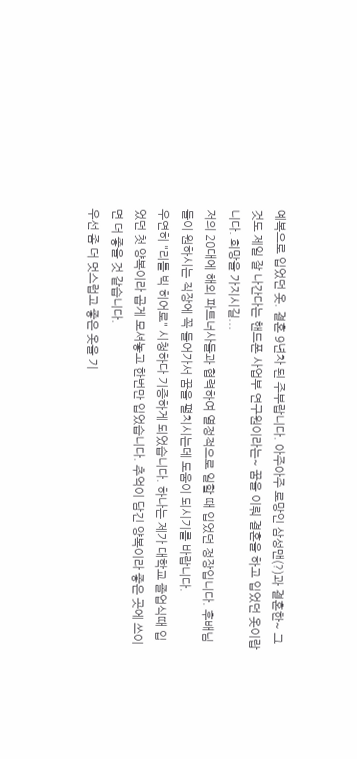예복으로 입었던 옷. 결혼 9년차 된 주부랍니다. 아주아주 로망인 삼성맨(?)과 결혼한~ 그것도 제일 잘 나간다는 핸드폰 사업부 연구원이라는~ 꿈을 이뤄 결혼을 하고 입었던 옷이랍니다. 희망을 가지시길...
저의 20대에 해외 파트너사들과 협력하여 열정적으로 일할 때 입었던 정장입니다. 후배님들이 원하시는 직장에 꼭 들어가서 꿈을 펼치시는데 도움이 되시기를 바랍니다.
우연히 "리틀 빅 히어로" 시청하다 기증하게 되었습니다. 하나는 제가 대학교 졸업식때 입었던 첫 양복이라 곱게 모셔놓고 한번만 입었습니다. 추억이 담긴 양복이라 좋은 곳에 쓰이면 더 좋을 것 같습니다.
우선 좀 더 멋스럽고 좋은 옷을 기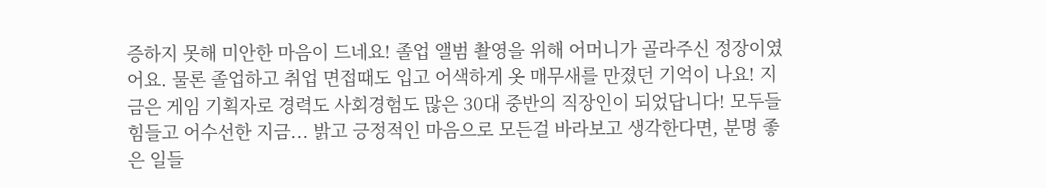증하지 못해 미안한 마음이 드네요! 졸업 앨범 촬영을 위해 어머니가 골라주신 정장이였어요. 물론 졸업하고 취업 면접때도 입고 어색하게 옷 매무새를 만졌던 기억이 나요! 지금은 게임 기획자로 경력도 사회경험도 많은 30대 중반의 직장인이 되었답니다! 모두들 힘들고 어수선한 지금... 밝고 긍정적인 마음으로 모든걸 바라보고 생각한다면, 분명 좋은 일들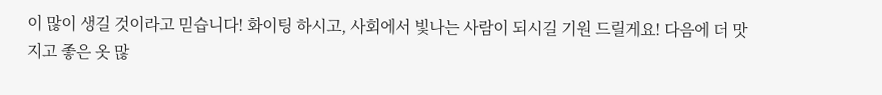이 많이 생길 것이라고 믿습니다! 화이팅 하시고, 사회에서 빛나는 사람이 되시길 기원 드릴게요! 다음에 더 맛지고 좋은 옷 많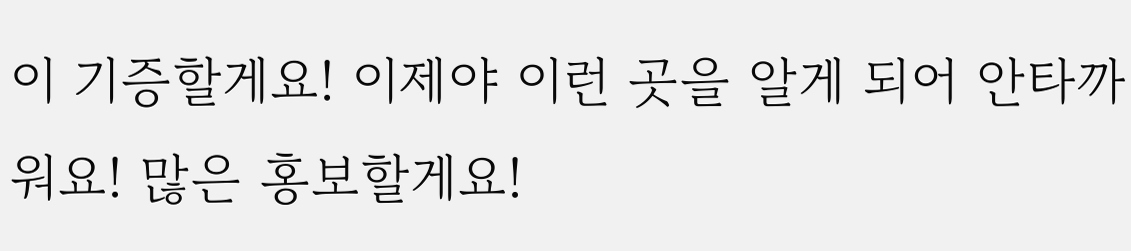이 기증할게요! 이제야 이런 곳을 알게 되어 안타까워요! 많은 홍보할게요!